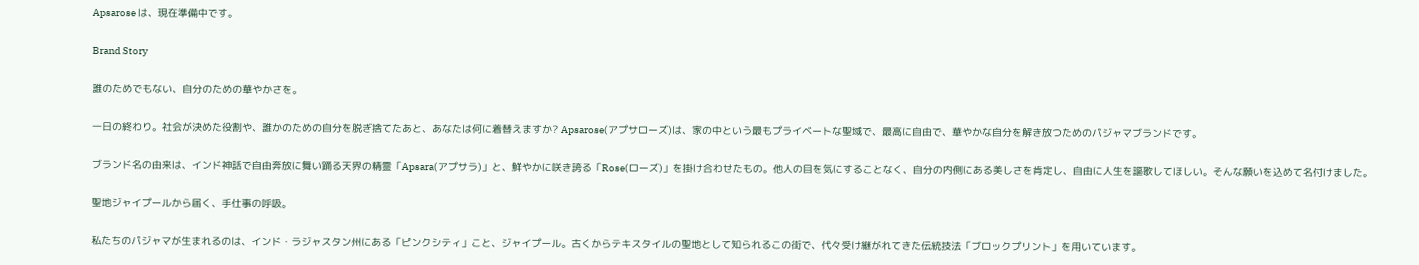Apsarose は、現在準備中です。

Brand Story

誰のためでもない、自分のための華やかさを。

一日の終わり。社会が決めた役割や、誰かのための自分を脱ぎ捨てたあと、あなたは何に着替えますか? Apsarose(アプサローズ)は、家の中という最もプライベートな聖域で、最高に自由で、華やかな自分を解き放つためのパジャマブランドです。

ブランド名の由来は、インド神話で自由奔放に舞い踊る天界の精霊「Apsara(アプサラ)」と、鮮やかに咲き誇る「Rose(ローズ)」を掛け合わせたもの。他人の目を気にすることなく、自分の内側にある美しさを肯定し、自由に人生を謳歌してほしい。そんな願いを込めて名付けました。

聖地ジャイプールから届く、手仕事の呼吸。

私たちのパジャマが生まれるのは、インド・ラジャスタン州にある「ピンクシティ」こと、ジャイプール。古くからテキスタイルの聖地として知られるこの街で、代々受け継がれてきた伝統技法「ブロックプリント」を用いています。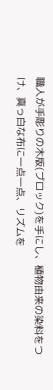職人が手彫りの木版(ブロック)を手にし、植物由来の染料をつけ、真っ白な布に一点一点、リズムを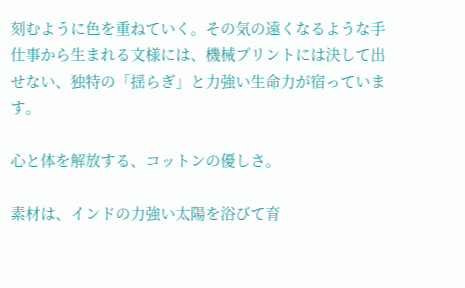刻むように色を重ねていく。その気の遠くなるような手仕事から生まれる文様には、機械プリントには決して出せない、独特の「揺らぎ」と力強い生命力が宿っています。

心と体を解放する、コットンの優しさ。

素材は、インドの力強い太陽を浴びて育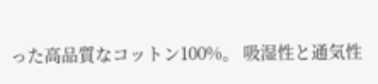った高品質なコットン100%。 吸湿性と通気性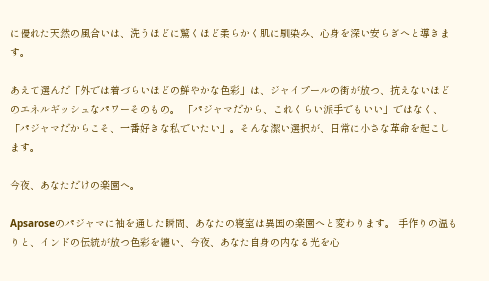に優れた天然の風合いは、洗うほどに驚くほど柔らかく肌に馴染み、心身を深い安らぎへと導きます。

あえて選んだ「外では着づらいほどの鮮やかな色彩」は、ジャイプールの街が放つ、抗えないほどのエネルギッシュなパワーそのもの。 「パジャマだから、これくらい派手でもいい」ではなく、「パジャマだからこそ、一番好きな私でいたい」。そんな潔い選択が、日常に小さな革命を起こします。

今夜、あなただけの楽園へ。

Apsaroseのパジャマに袖を通した瞬間、あなたの寝室は異国の楽園へと変わります。 手作りの温もりと、インドの伝統が放つ色彩を纏い、今夜、あなた自身の内なる光を心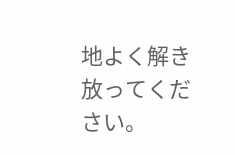地よく解き放ってください。